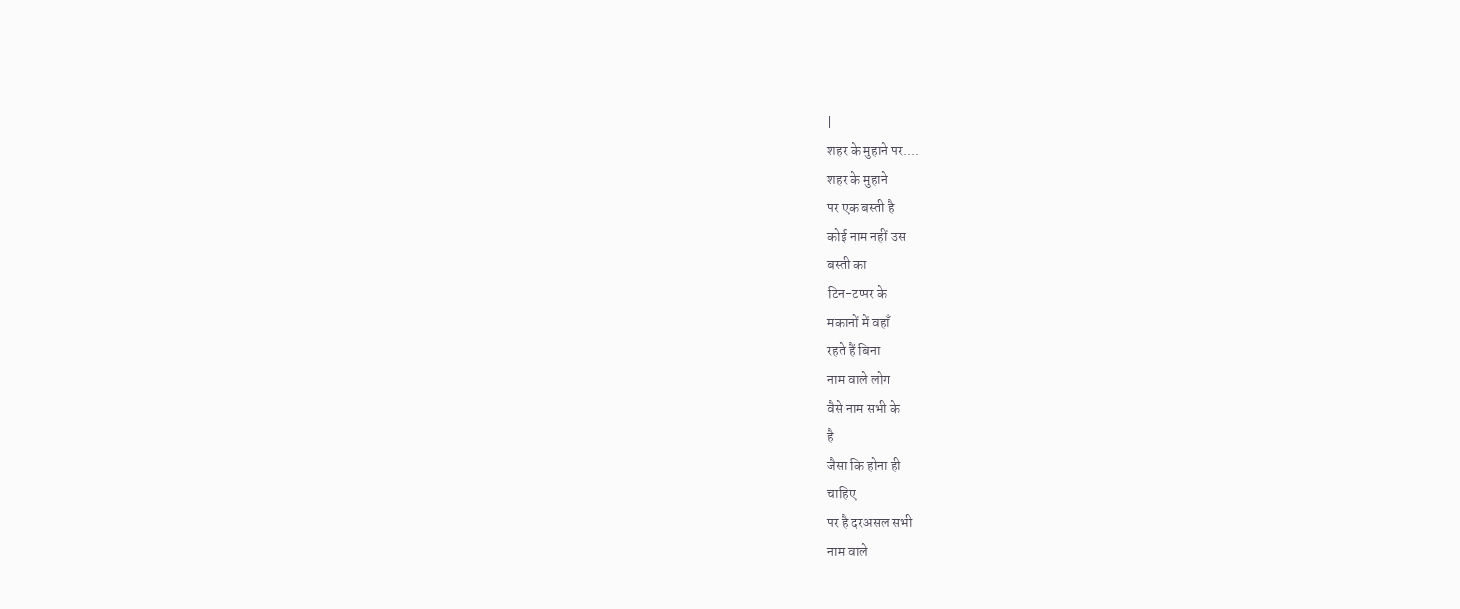|
शहर के मुहाने पर....
शहर के मुहाने
पर एक बस्ती है
कोई नाम नहीं उस
बस्ती का
टिन-टप्पर के
मकानों में वहाँ
रहते हैं बिना
नाम वाले लोग
वैसे नाम सभी के
है
जैसा कि होना ही
चाहिए
पर है दरअसल सभी
नाम वाले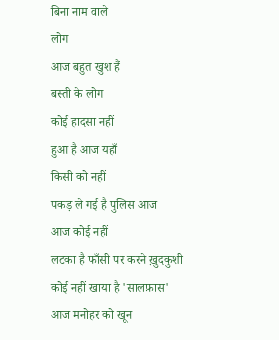बिना नाम वाले
लोग
आज बहुत खुश हैं
बस्ती के लोग
कोई हादसा नहीं
हुआ है आज यहाँ
किसी को नहीं
पकड़ ले गई है पुलिस आज
आज कोई नहीं
लटका है फाँसी पर करने ख़ुदकुशी
कोई नहीं खाया है 'सालफ़ास'
आज मनोहर को खून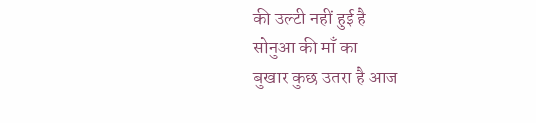की उल्टी नहीं हुई है
सोनुआ की माँ का
बुखार कुछ उतरा है आज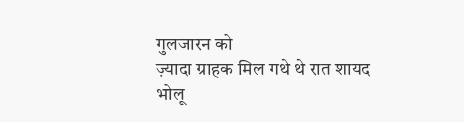गुलजारन को
ज़्यादा ग्राहक मिल गथे थे रात शायद
भोलू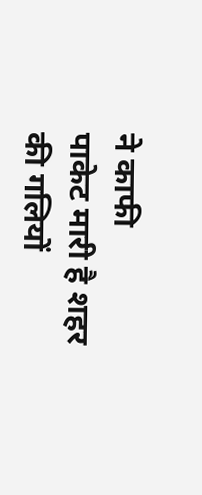ने काफी
पाकेट मारी है शहर की गलियों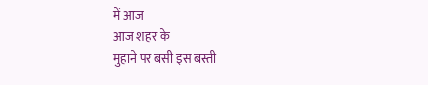में आज
आज शहर के
मुहाने पर बसी इस बस्ती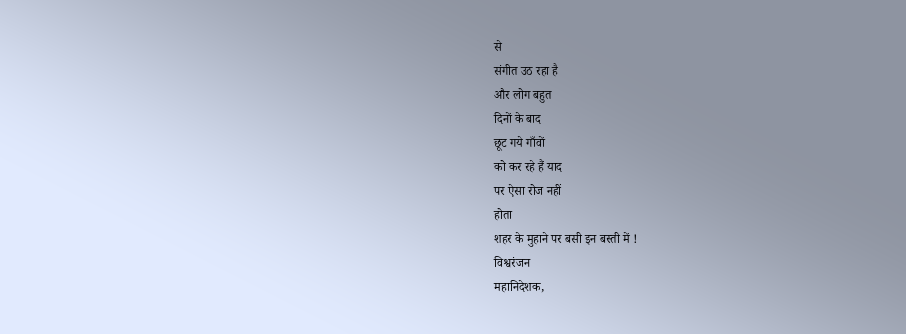से
संगीत उठ रहा है
और लोग बहुत
दिनों के बाद
छूट गये गाँवों
को कर रहे हैं याद
पर ऐसा रोज नहीं
होता
शहर के मुहाने पर बसी इन बस्ती में !
विश्वरंजन
महानिदेशक,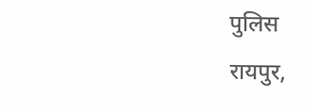पुलिस
रायपुर,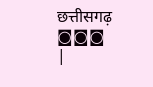छत्तीसगढ़
◙◙◙
|